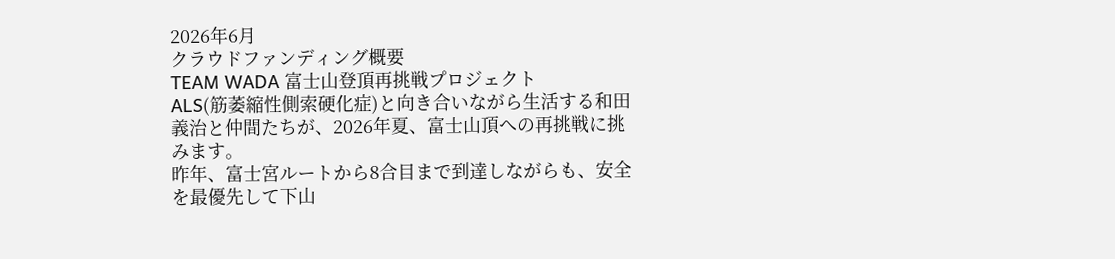2026年6月
クラウドファンディング概要
TEAM WADA 富士山登頂再挑戦プロジェクト
ALS(筋萎縮性側索硬化症)と向き合いながら生活する和田義治と仲間たちが、2026年夏、富士山頂への再挑戦に挑みます。
昨年、富士宮ルートから8合目まで到達しながらも、安全を最優先して下山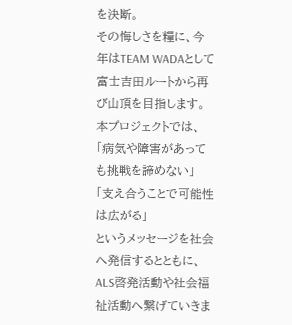を決断。
その悔しさを糧に、今年はTEAM WADAとして富士吉田ルートから再び山頂を目指します。
本プロジェクトでは、
「病気や障害があっても挑戦を諦めない」
「支え合うことで可能性は広がる」
というメッセージを社会へ発信するとともに、ALS啓発活動や社会福祉活動へ繋げていきま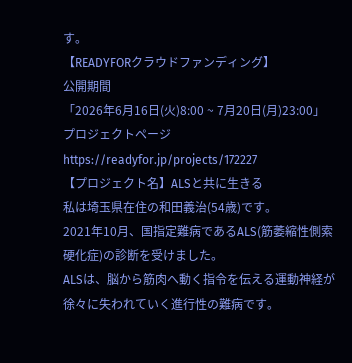す。
【READYFORクラウドファンディング】
公開期間
「2026年6月16日(火)8:00 ~ 7月20日(月)23:00」
プロジェクトページ https://readyfor.jp/projects/172227
【プロジェクト名】ALSと共に生きる
私は埼玉県在住の和田義治(54歳)です。
2021年10月、国指定難病であるALS(筋萎縮性側索硬化症)の診断を受けました。
ALSは、脳から筋肉へ動く指令を伝える運動神経が徐々に失われていく進行性の難病です。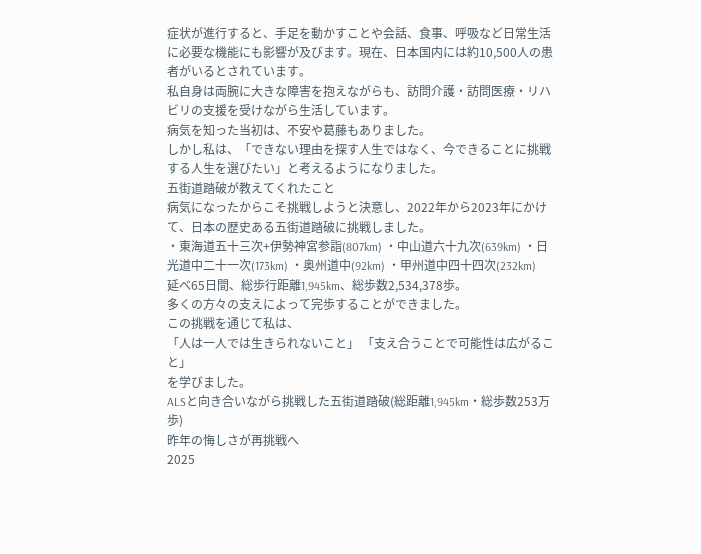症状が進行すると、手足を動かすことや会話、食事、呼吸など日常生活に必要な機能にも影響が及びます。現在、日本国内には約10,500人の患者がいるとされています。
私自身は両腕に大きな障害を抱えながらも、訪問介護・訪問医療・リハビリの支援を受けながら生活しています。
病気を知った当初は、不安や葛藤もありました。
しかし私は、「できない理由を探す人生ではなく、今できることに挑戦する人生を選びたい」と考えるようになりました。
五街道踏破が教えてくれたこと
病気になったからこそ挑戦しようと決意し、2022年から2023年にかけて、日本の歴史ある五街道踏破に挑戦しました。
・東海道五十三次+伊勢神宮参詣(807km) ・中山道六十九次(639km) ・日光道中二十一次(173km) ・奥州道中(92km) ・甲州道中四十四次(232km)
延べ65日間、総歩行距離1,945km、総歩数2,534,378歩。
多くの方々の支えによって完歩することができました。
この挑戦を通じて私は、
「人は一人では生きられないこと」 「支え合うことで可能性は広がること」
を学びました。
ALSと向き合いながら挑戦した五街道踏破(総距離1,945km・総歩数253万歩)
昨年の悔しさが再挑戦へ
2025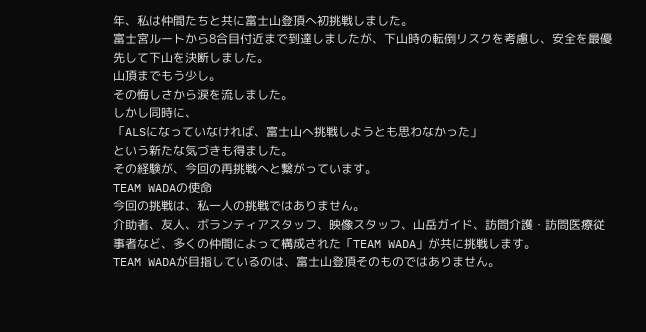年、私は仲間たちと共に富士山登頂へ初挑戦しました。
富士宮ルートから8合目付近まで到達しましたが、下山時の転倒リスクを考慮し、安全を最優先して下山を決断しました。
山頂までもう少し。
その悔しさから涙を流しました。
しかし同時に、
「ALSになっていなければ、富士山へ挑戦しようとも思わなかった」
という新たな気づきも得ました。
その経験が、今回の再挑戦へと繋がっています。
TEAM WADAの使命
今回の挑戦は、私一人の挑戦ではありません。
介助者、友人、ボランティアスタッフ、映像スタッフ、山岳ガイド、訪問介護・訪問医療従事者など、多くの仲間によって構成された「TEAM WADA」が共に挑戦します。
TEAM WADAが目指しているのは、富士山登頂そのものではありません。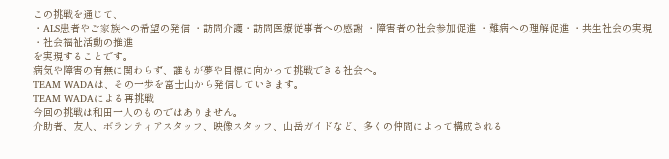この挑戦を通じて、
・ALS患者やご家族への希望の発信 ・訪問介護・訪問医療従事者への感謝 ・障害者の社会参加促進 ・難病への理解促進 ・共生社会の実現 ・社会福祉活動の推進
を実現することです。
病気や障害の有無に関わらず、誰もが夢や目標に向かって挑戦できる社会へ。
TEAM WADAは、その一歩を富士山から発信していきます。
TEAM WADAによる再挑戦
今回の挑戦は和田一人のものではありません。
介助者、友人、ボランティアスタッフ、映像スタッフ、山岳ガイドなど、多くの仲間によって構成される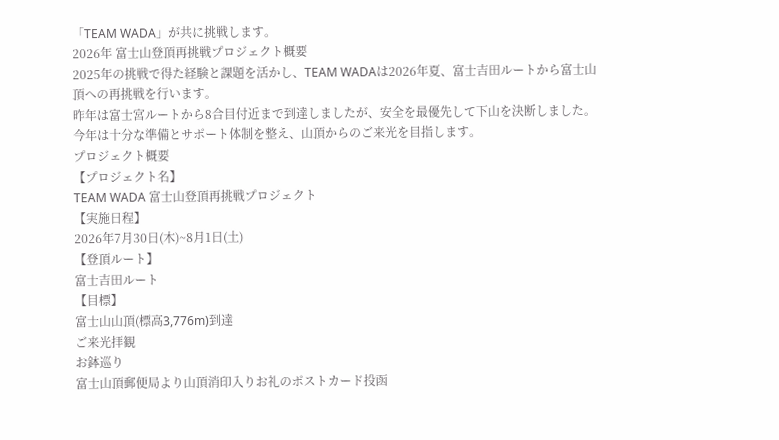「TEAM WADA」が共に挑戦します。
2026年 富士山登頂再挑戦プロジェクト概要
2025年の挑戦で得た経験と課題を活かし、TEAM WADAは2026年夏、富士吉田ルートから富士山頂への再挑戦を行います。
昨年は富士宮ルートから8合目付近まで到達しましたが、安全を最優先して下山を決断しました。
今年は十分な準備とサポート体制を整え、山頂からのご来光を目指します。
プロジェクト概要
【プロジェクト名】
TEAM WADA 富士山登頂再挑戦プロジェクト
【実施日程】
2026年7月30日(木)~8月1日(土)
【登頂ルート】
富士吉田ルート
【目標】
富士山山頂(標高3,776m)到達
ご来光拝観
お鉢巡り
富士山頂郵便局より山頂消印入りお礼のポストカード投函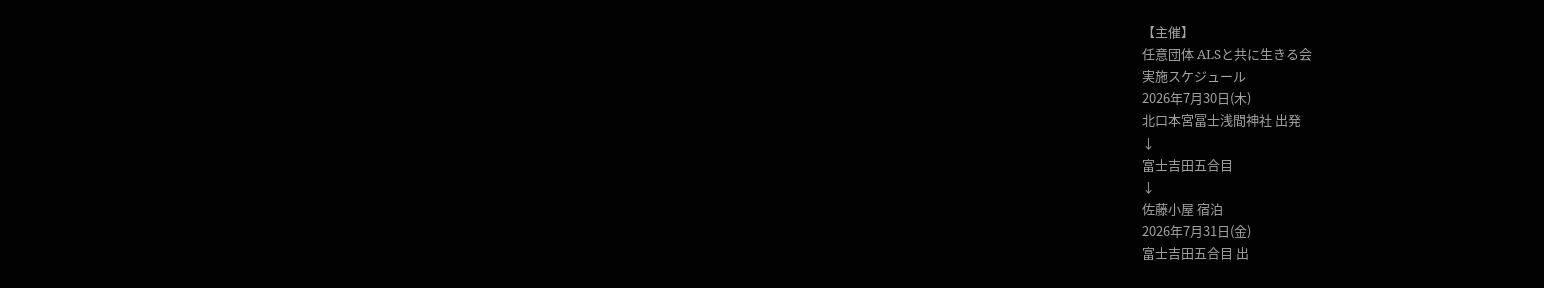【主催】
任意団体 ALSと共に生きる会
実施スケジュール
2026年7月30日(木)
北口本宮冨士浅間神社 出発
↓
富士吉田五合目
↓
佐藤小屋 宿泊
2026年7月31日(金)
富士吉田五合目 出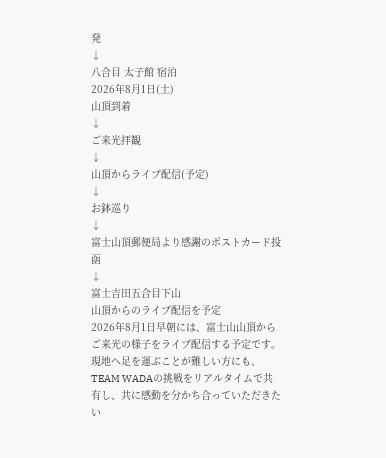発
↓
八合目 太子館 宿泊
2026年8月1日(土)
山頂到着
↓
ご来光拝観
↓
山頂からライブ配信(予定)
↓
お鉢巡り
↓
富士山頂郵便局より感謝のポストカード投函
↓
富士吉田五合目下山
山頂からのライブ配信を予定
2026年8月1日早朝には、富士山山頂からご来光の様子をライブ配信する予定です。
現地へ足を運ぶことが難しい方にも、TEAM WADAの挑戦をリアルタイムで共有し、共に感動を分かち合っていただきたい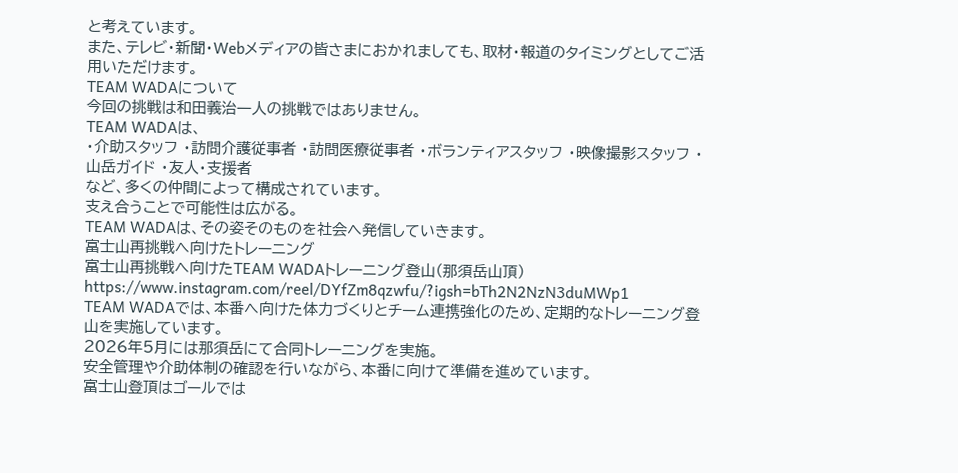と考えています。
また、テレビ・新聞・Webメディアの皆さまにおかれましても、取材・報道のタイミングとしてご活用いただけます。
TEAM WADAについて
今回の挑戦は和田義治一人の挑戦ではありません。
TEAM WADAは、
・介助スタッフ ・訪問介護従事者 ・訪問医療従事者 ・ボランティアスタッフ ・映像撮影スタッフ ・山岳ガイド ・友人・支援者
など、多くの仲間によって構成されています。
支え合うことで可能性は広がる。
TEAM WADAは、その姿そのものを社会へ発信していきます。
富士山再挑戦へ向けたトレーニング
富士山再挑戦へ向けたTEAM WADAトレーニング登山(那須岳山頂)
https://www.instagram.com/reel/DYfZm8qzwfu/?igsh=bTh2N2NzN3duMWp1
TEAM WADAでは、本番へ向けた体力づくりとチーム連携強化のため、定期的なトレーニング登山を実施しています。
2026年5月には那須岳にて合同トレーニングを実施。
安全管理や介助体制の確認を行いながら、本番に向けて準備を進めています。
富士山登頂はゴールでは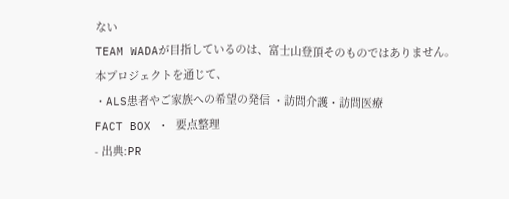ない
TEAM WADAが目指しているのは、富士山登頂そのものではありません。
本プロジェクトを通じて、
・ALS患者やご家族への希望の発信 ・訪問介護・訪問医療
FACT BOX ・ 要点整理
- 出典:PR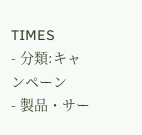TIMES
- 分類:キャンペーン
- 製品・サー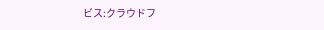ビス:クラウドフ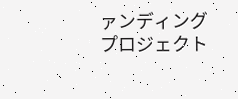ァンディングプロジェクト